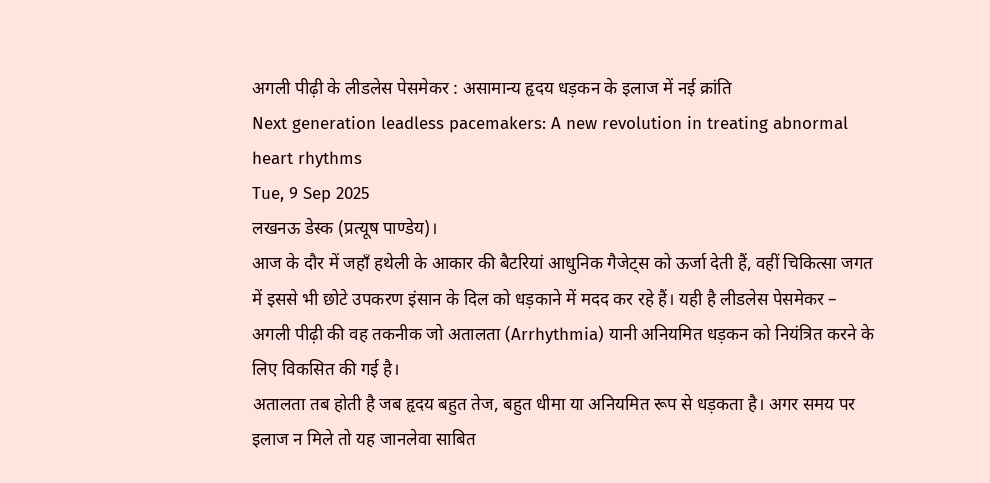अगली पीढ़ी के लीडलेस पेसमेकर : असामान्य हृदय धड़कन के इलाज में नई क्रांति
Next generation leadless pacemakers: A new revolution in treating abnormal heart rhythms
Tue, 9 Sep 2025
लखनऊ डेस्क (प्रत्यूष पाण्डेय)।
आज के दौर में जहाँ हथेली के आकार की बैटरियां आधुनिक गैजेट्स को ऊर्जा देती हैं, वहीं चिकित्सा जगत में इससे भी छोटे उपकरण इंसान के दिल को धड़काने में मदद कर रहे हैं। यही है लीडलेस पेसमेकर – अगली पीढ़ी की वह तकनीक जो अतालता (Arrhythmia) यानी अनियमित धड़कन को नियंत्रित करने के लिए विकसित की गई है।
अतालता तब होती है जब हृदय बहुत तेज, बहुत धीमा या अनियमित रूप से धड़कता है। अगर समय पर इलाज न मिले तो यह जानलेवा साबित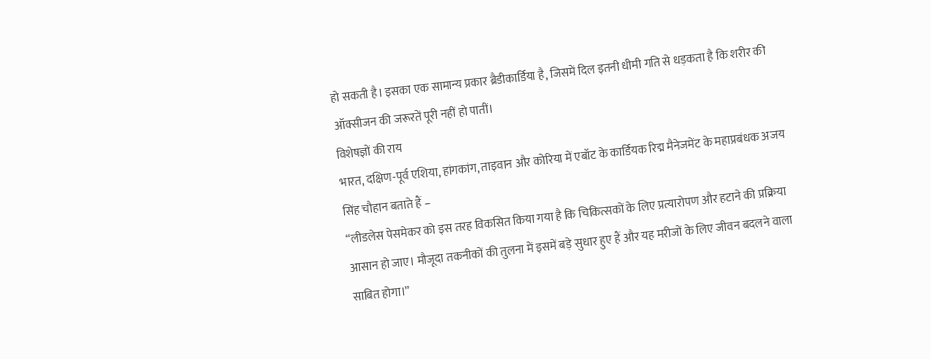हो सकती है। इसका एक सामान्य प्रकार ब्रैडीकार्डिया है, जिसमें दिल इतनी धीमी गति से धड़कता है कि शरीर की ऑक्सीजन की जरूरतें पूरी नहीं हो पातीं।
विशेषज्ञों की राय
भारत, दक्षिण-पूर्व एशिया, हांगकांग, ताइवान और कोरिया में एबॉट के कार्डियक रिद्म मैनेजमेंट के महाप्रबंधक अजय सिंह चौहान बताते हैं –
“लीडलेस पेसमेकर को इस तरह विकसित किया गया है कि चिकित्सकों के लिए प्रत्यारोपण और हटाने की प्रक्रिया आसान हो जाए। मौजूदा तकनीकों की तुलना में इसमें बड़े सुधार हुए हैं और यह मरीजों के लिए जीवन बदलने वाला साबित होगा।”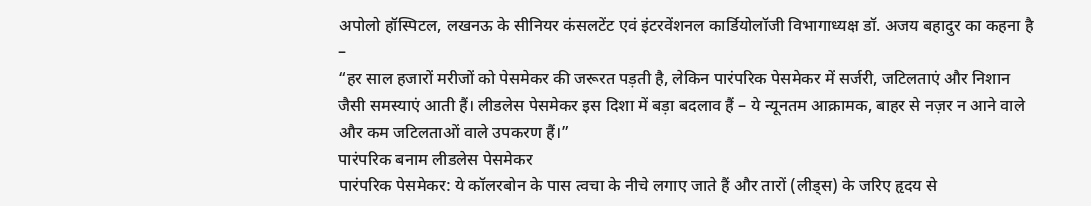अपोलो हॉस्पिटल, लखनऊ के सीनियर कंसलटेंट एवं इंटरवेंशनल कार्डियोलॉजी विभागाध्यक्ष डॉ. अजय बहादुर का कहना है –
“हर साल हजारों मरीजों को पेसमेकर की जरूरत पड़ती है, लेकिन पारंपरिक पेसमेकर में सर्जरी, जटिलताएं और निशान जैसी समस्याएं आती हैं। लीडलेस पेसमेकर इस दिशा में बड़ा बदलाव हैं – ये न्यूनतम आक्रामक, बाहर से नज़र न आने वाले और कम जटिलताओं वाले उपकरण हैं।”
पारंपरिक बनाम लीडलेस पेसमेकर
पारंपरिक पेसमेकर: ये कॉलरबोन के पास त्वचा के नीचे लगाए जाते हैं और तारों (लीड्स) के जरिए हृदय से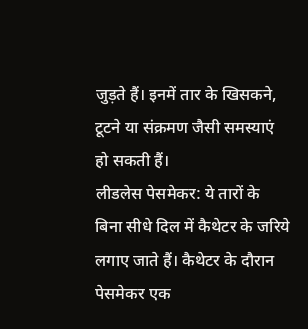जुड़ते हैं। इनमें तार के खिसकने, टूटने या संक्रमण जैसी समस्याएं हो सकती हैं।
लीडलेस पेसमेकर: ये तारों के बिना सीधे दिल में कैथेटर के जरिये लगाए जाते हैं। कैथेटर के दौरान पेसमेकर एक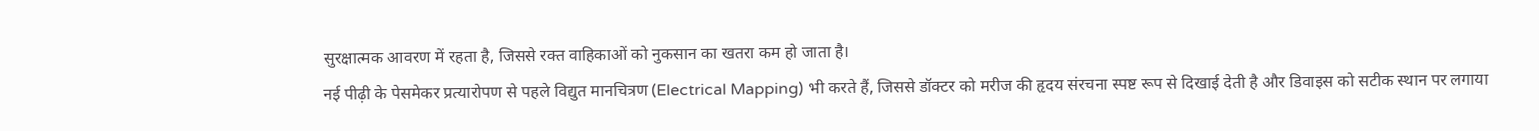सुरक्षात्मक आवरण में रहता है, जिससे रक्त वाहिकाओं को नुकसान का खतरा कम हो जाता है।
नई पीढ़ी के पेसमेकर प्रत्यारोपण से पहले विद्युत मानचित्रण (Electrical Mapping) भी करते हैं, जिससे डॉक्टर को मरीज की हृदय संरचना स्पष्ट रूप से दिखाई देती है और डिवाइस को सटीक स्थान पर लगाया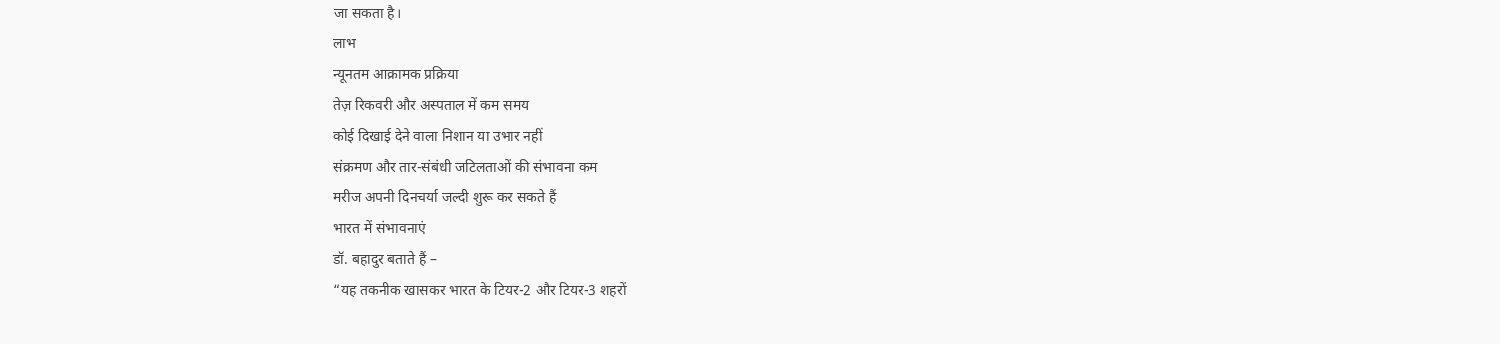जा सकता है।
लाभ
न्यूनतम आक्रामक प्रक्रिया
तेज़ रिकवरी और अस्पताल में कम समय
कोई दिखाई देने वाला निशान या उभार नहीं
संक्रमण और तार-संबंधी जटिलताओं की संभावना कम
मरीज अपनी दिनचर्या जल्दी शुरू कर सकते हैं
भारत में संभावनाएं
डॉ. बहादुर बताते हैं –
“यह तकनीक खासकर भारत के टियर-2 और टियर-3 शहरों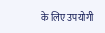के लिए उपयोगी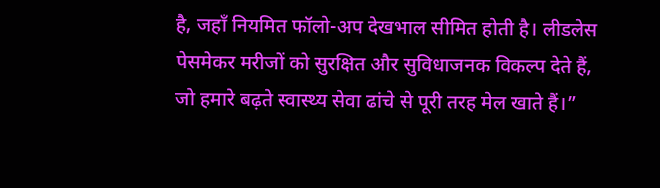है, जहाँ नियमित फॉलो-अप देखभाल सीमित होती है। लीडलेस पेसमेकर मरीजों को सुरक्षित और सुविधाजनक विकल्प देते हैं, जो हमारे बढ़ते स्वास्थ्य सेवा ढांचे से पूरी तरह मेल खाते हैं।”